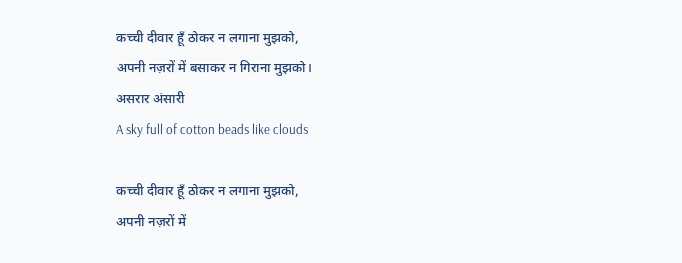कच्ची दीवार हूँ ठोकर न लगाना मुझको,
अपनी नज़रों में बसाकर न गिराना मुझको।
असरार अंसारी
A sky full of cotton beads like clouds

कच्ची दीवार हूँ ठोकर न लगाना मुझको,
अपनी नज़रों में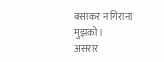बसाकर न गिराना मुझको।
असरार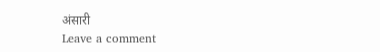अंसारी
Leave a comment